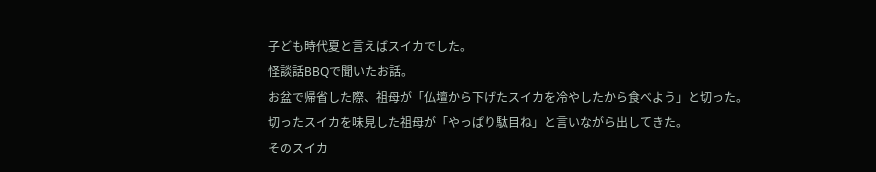子ども時代夏と言えばスイカでした。
怪談話BBQで聞いたお話。
お盆で帰省した際、祖母が「仏壇から下げたスイカを冷やしたから食べよう」と切った。
切ったスイカを味見した祖母が「やっぱり駄目ね」と言いながら出してきた。
そのスイカ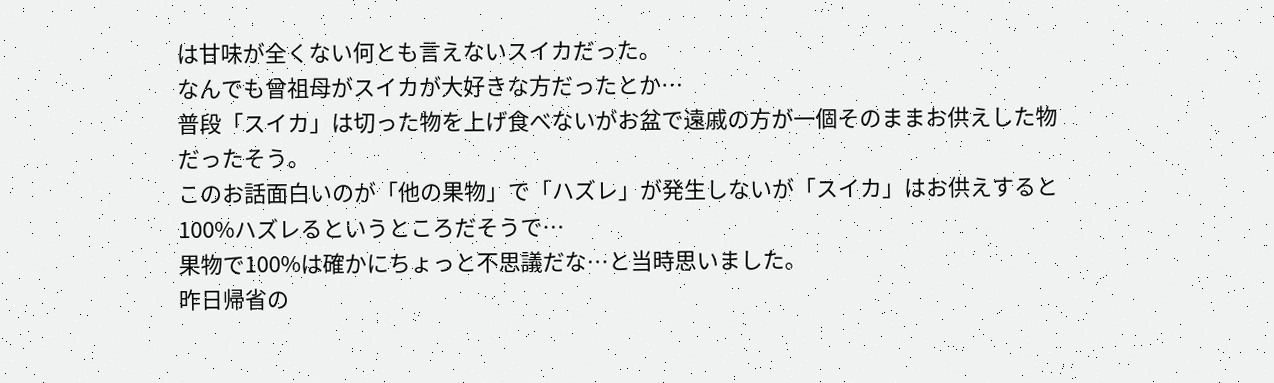は甘味が全くない何とも言えないスイカだった。
なんでも曾祖母がスイカが大好きな方だったとか…
普段「スイカ」は切った物を上げ食べないがお盆で遠戚の方が一個そのままお供えした物だったそう。
このお話面白いのが「他の果物」で「ハズレ」が発生しないが「スイカ」はお供えすると100%ハズレるというところだそうで…
果物で100%は確かにちょっと不思議だな…と当時思いました。
昨日帰省の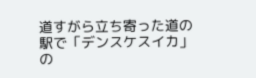道すがら立ち寄った道の駅で「デンスケスイカ」の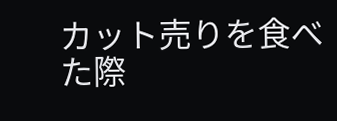カット売りを食べた際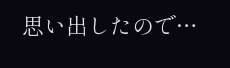思い出したので…